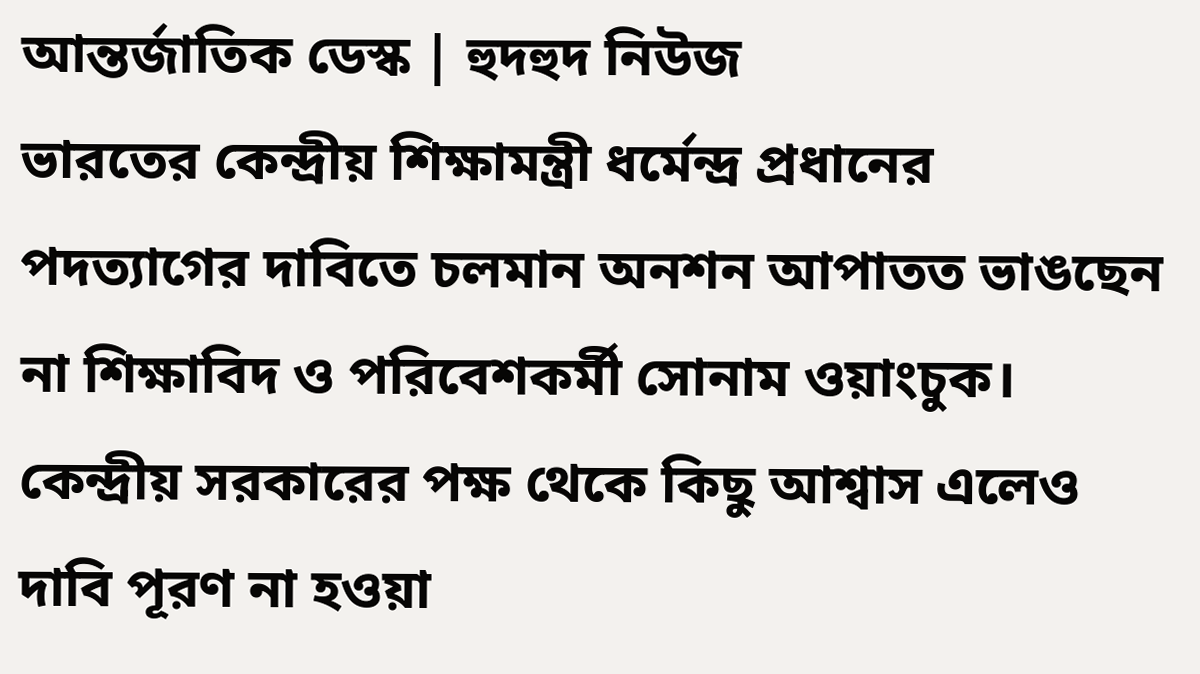আন্তর্জাতিক ডেস্ক | হুদহুদ নিউজ
ভারতের কেন্দ্রীয় শিক্ষামন্ত্রী ধর্মেন্দ্র প্রধানের পদত্যাগের দাবিতে চলমান অনশন আপাতত ভাঙছেন না শিক্ষাবিদ ও পরিবেশকর্মী সোনাম ওয়াংচুক। কেন্দ্রীয় সরকারের পক্ষ থেকে কিছু আশ্বাস এলেও দাবি পূরণ না হওয়া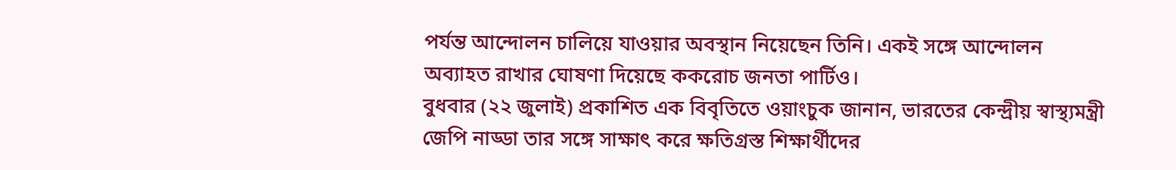পর্যন্ত আন্দোলন চালিয়ে যাওয়ার অবস্থান নিয়েছেন তিনি। একই সঙ্গে আন্দোলন অব্যাহত রাখার ঘোষণা দিয়েছে ককরোচ জনতা পার্টিও।
বুধবার (২২ জুলাই) প্রকাশিত এক বিবৃতিতে ওয়াংচুক জানান, ভারতের কেন্দ্রীয় স্বাস্থ্যমন্ত্রী জেপি নাড্ডা তার সঙ্গে সাক্ষাৎ করে ক্ষতিগ্রস্ত শিক্ষার্থীদের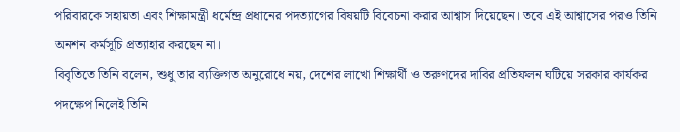পরিবারকে সহায়তা এবং শিক্ষামন্ত্রী ধর্মেন্দ্র প্রধানের পদত্যাগের বিষয়টি বিবেচনা করার আশ্বাস দিয়েছেন। তবে এই আশ্বাসের পরও তিনি অনশন কর্মসূচি প্রত্যাহার করছেন না।
বিবৃতিতে তিনি বলেন, শুধু তার ব্যক্তিগত অনুরোধে নয়, দেশের লাখো শিক্ষার্থী ও তরুণদের দাবির প্রতিফলন ঘটিয়ে সরকার কার্যকর পদক্ষেপ নিলেই তিনি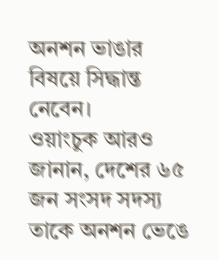অনশন ভাঙার বিষয়ে সিদ্ধান্ত নেবেন।
ওয়াংচুক আরও জানান, দেশের ৬৫ জন সংসদ সদস্য তাকে অনশন ভেঙে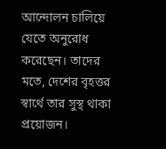আন্দোলন চালিয়ে যেতে অনুরোধ করেছেন। তাদের মতে, দেশের বৃহত্তর স্বার্থে তার সুস্থ থাকা প্রয়োজন।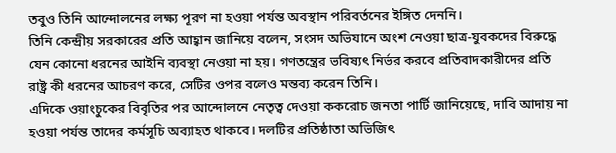তবুও তিনি আন্দোলনের লক্ষ্য পূরণ না হওয়া পর্যন্ত অবস্থান পরিবর্তনের ইঙ্গিত দেননি।
তিনি কেন্দ্রীয় সরকারের প্রতি আহ্বান জানিয়ে বলেন, সংসদ অভিযানে অংশ নেওয়া ছাত্র-যুবকদের বিরুদ্ধে যেন কোনো ধরনের আইনি ব্যবস্থা নেওয়া না হয়। গণতন্ত্রের ভবিষ্যৎ নির্ভর করবে প্রতিবাদকারীদের প্রতি রাষ্ট্র কী ধরনের আচরণ করে, সেটির ওপর বলেও মন্তব্য করেন তিনি।
এদিকে ওয়াংচুকের বিবৃতির পর আন্দোলনে নেতৃত্ব দেওয়া ককরোচ জনতা পার্টি জানিয়েছে, দাবি আদায় না হওয়া পর্যন্ত তাদের কর্মসূচি অব্যাহত থাকবে। দলটির প্রতিষ্ঠাতা অভিজিৎ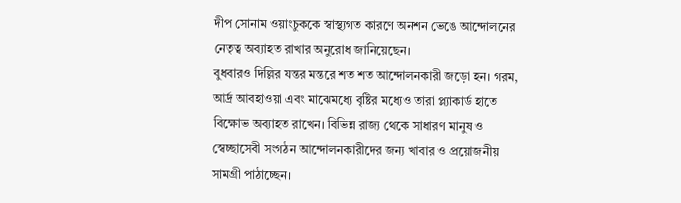দীপ সোনাম ওয়াংচুককে স্বাস্থ্যগত কারণে অনশন ভেঙে আন্দোলনের নেতৃত্ব অব্যাহত রাখার অনুরোধ জানিয়েছেন।
বুধবারও দিল্লির যন্তর মন্তরে শত শত আন্দোলনকারী জড়ো হন। গরম, আর্দ্র আবহাওয়া এবং মাঝেমধ্যে বৃষ্টির মধ্যেও তারা প্ল্যাকার্ড হাতে বিক্ষোভ অব্যাহত রাখেন। বিভিন্ন রাজ্য থেকে সাধারণ মানুষ ও স্বেচ্ছাসেবী সংগঠন আন্দোলনকারীদের জন্য খাবার ও প্রয়োজনীয় সামগ্রী পাঠাচ্ছেন।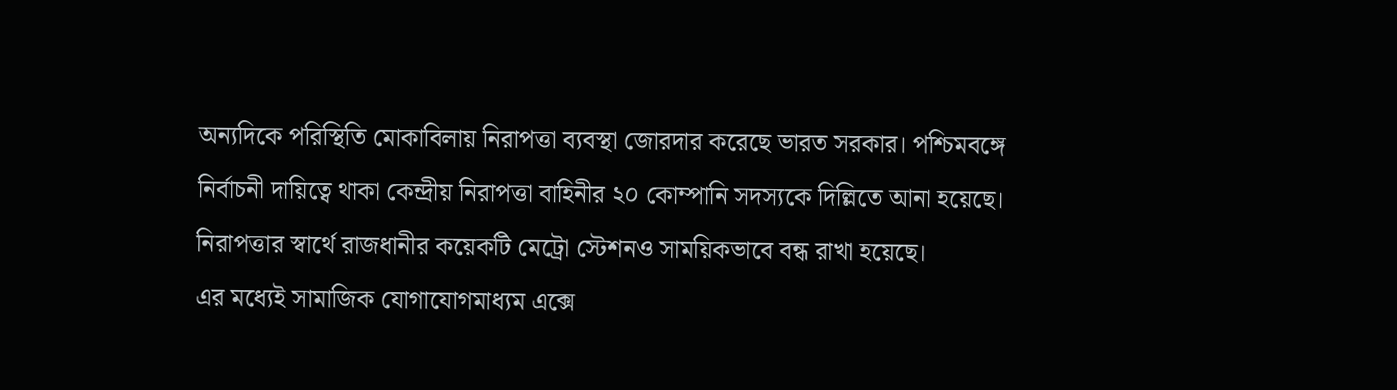অন্যদিকে পরিস্থিতি মোকাবিলায় নিরাপত্তা ব্যবস্থা জোরদার করেছে ভারত সরকার। পশ্চিমবঙ্গে নির্বাচনী দায়িত্বে থাকা কেন্দ্রীয় নিরাপত্তা বাহিনীর ২০ কোম্পানি সদস্যকে দিল্লিতে আনা হয়েছে। নিরাপত্তার স্বার্থে রাজধানীর কয়েকটি মেট্রো স্টেশনও সাময়িকভাবে বন্ধ রাখা হয়েছে।
এর মধ্যেই সামাজিক যোগাযোগমাধ্যম এক্সে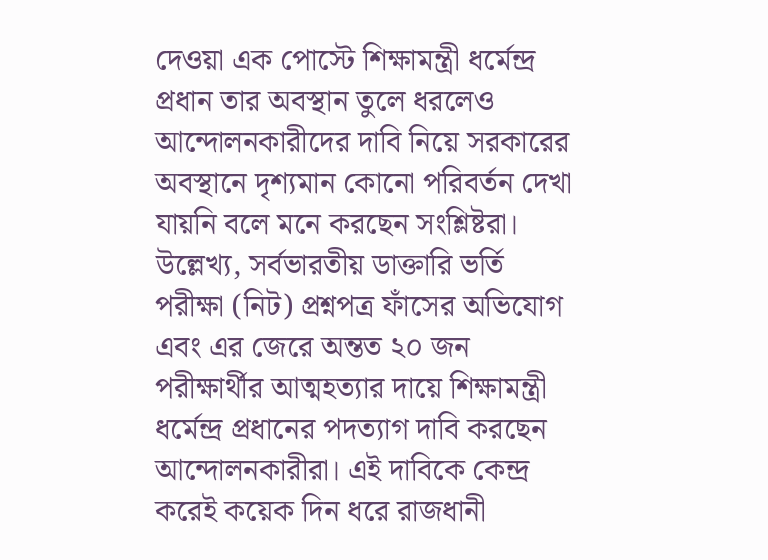দেওয়া এক পোস্টে শিক্ষামন্ত্রী ধর্মেন্দ্র প্রধান তার অবস্থান তুলে ধরলেও আন্দোলনকারীদের দাবি নিয়ে সরকারের অবস্থানে দৃশ্যমান কোনো পরিবর্তন দেখা যায়নি বলে মনে করছেন সংশ্লিষ্টরা।
উল্লেখ্য, সর্বভারতীয় ডাক্তারি ভর্তি পরীক্ষা (নিট) প্রশ্নপত্র ফাঁসের অভিযোগ এবং এর জেরে অন্তত ২০ জন পরীক্ষার্থীর আত্মহত্যার দায়ে শিক্ষামন্ত্রী ধর্মেন্দ্র প্রধানের পদত্যাগ দাবি করছেন আন্দোলনকারীরা। এই দাবিকে কেন্দ্র করেই কয়েক দিন ধরে রাজধানী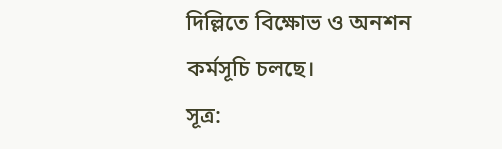দিল্লিতে বিক্ষোভ ও অনশন কর্মসূচি চলছে।
সূত্র: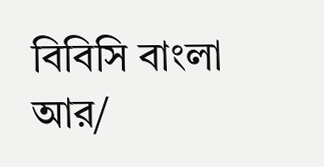বিবিসি বাংলা
আর/